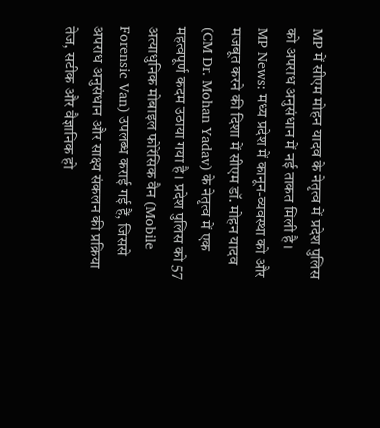MP में सीएम मोहन यादव के नेतृत्व में प्रदेश पुलिस को अपराध अनुसंधान में नई ताकत मिली है।
MP News: मध्य प्रदेश में कानून-व्यवस्था को और मजबूत करने की दिशा में सीएम डॉ. मोहन यादव (CM Dr. Mohan Yadav) के नेतृत्व में एक महत्वपूर्ण कदम उठाया गया है। प्रदेश पुलिस को 57 अत्याधुनिक मोबाइल फोरेंसिक वैन (Mobile Forensic Van) उपलब्ध कराई गई हैं, जिससे अपराध अनुसंधान और साक्ष्य संकलन की प्रक्रिया तेज, सटीक और वैज्ञानिक हो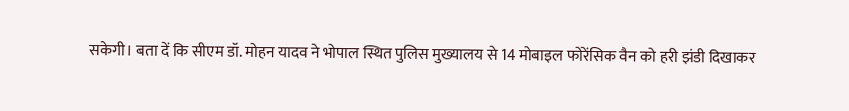सकेगी। बता दें कि सीएम डॉ. मोहन यादव ने भोपाल स्थित पुलिस मुख्यालय से 14 मोबाइल फोरेंसिक वैन को हरी झंडी दिखाकर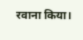रवाना किया।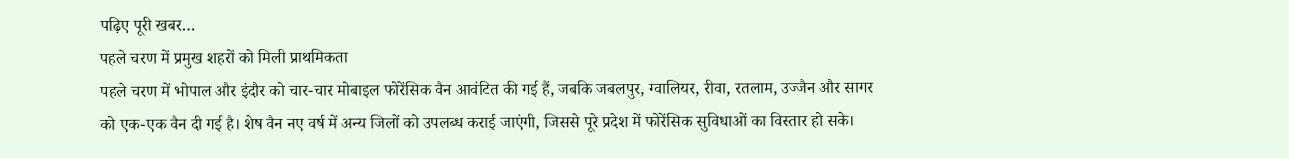पढ़िए पूरी खबर…
पहले चरण में प्रमुख शहरों को मिली प्राथमिकता
पहले चरण में भोपाल और इंदौर को चार-चार मोबाइल फोरेंसिक वैन आवंटित की गई हैं, जबकि जबलपुर, ग्वालियर, रीवा, रतलाम, उज्जैन और सागर को एक-एक वैन दी गई है। शेष वैन नए वर्ष में अन्य जिलों को उपलब्ध कराई जाएंगी, जिससे पूरे प्रदेश में फोरेंसिक सुविधाओं का विस्तार हो सके।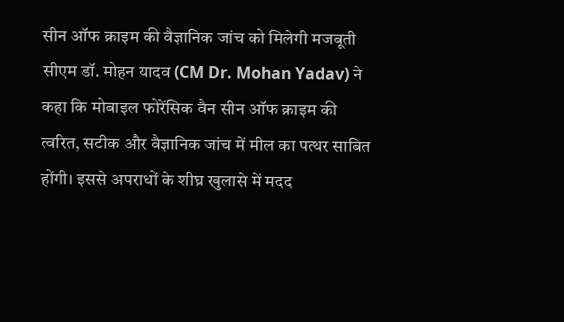सीन ऑफ क्राइम की वैज्ञानिक जांच को मिलेगी मजबूती
सीएम डॉ. मोहन यादव (CM Dr. Mohan Yadav) ने कहा कि मोबाइल फोरेंसिक वैन सीन ऑफ क्राइम की त्वरित, सटीक और वैज्ञानिक जांच में मील का पत्थर साबित होंगी। इससे अपराधों के शीघ्र खुलासे में मदद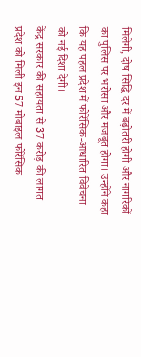मिलेगी, दोष सिद्धि दर में बढ़ोतरी होगी और नागरिकों का पुलिस पर भरोसा और मजबूत होगा। उन्होंने कहा कि यह पहल प्रदेश में फोरेंसिक-आधारित विवेचना को नई दिशा देगी।
केंद्र सरकार की सहायता से 37 करोड़ की लागत
प्रदेश को मिली इन 57 मोबाइल फोरेंसिक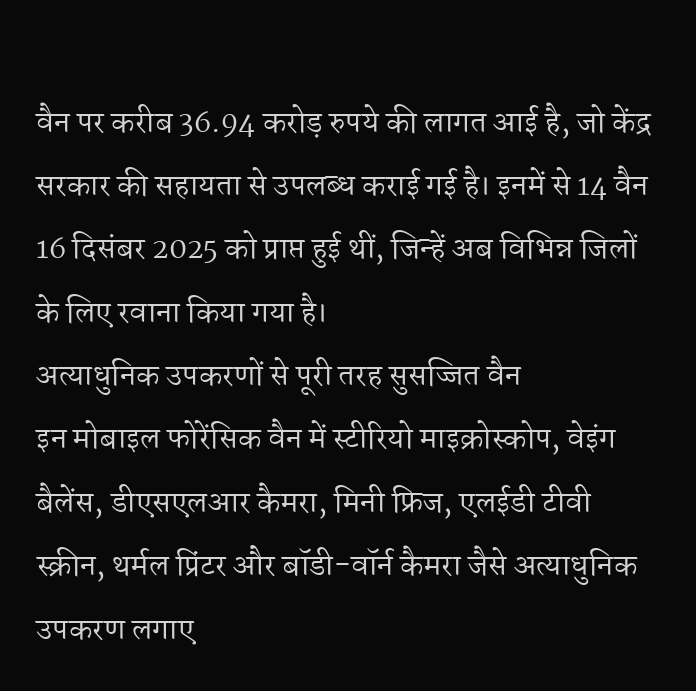वैन पर करीब 36.94 करोड़ रुपये की लागत आई है, जो केंद्र सरकार की सहायता से उपलब्ध कराई गई है। इनमें से 14 वैन 16 दिसंबर 2025 को प्राप्त हुई थीं, जिन्हें अब विभिन्न जिलों के लिए रवाना किया गया है।
अत्याधुनिक उपकरणों से पूरी तरह सुसज्जित वैन
इन मोबाइल फोरेंसिक वैन में स्टीरियो माइक्रोस्कोप, वेइंग बैलेंस, डीएसएलआर कैमरा, मिनी फ्रिज, एलईडी टीवी स्क्रीन, थर्मल प्रिंटर और बॉडी-वॉर्न कैमरा जैसे अत्याधुनिक उपकरण लगाए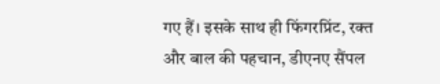गए हैं। इसके साथ ही फिंगरप्रिंट, रक्त और बाल की पहचान, डीएनए सैंपल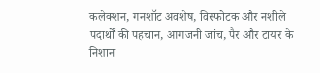कलेक्शन, गनशॉट अवशेष, विस्फोटक और नशीले पदार्थों की पहचान, आगजनी जांच, पैर और टायर के निशान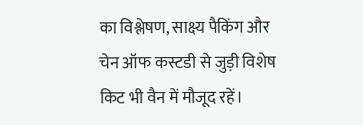का विश्लेषण, साक्ष्य पैकिंग और चेन ऑफ कस्टडी से जुड़ी विशेष किट भी वैन में मौजूद रहें।